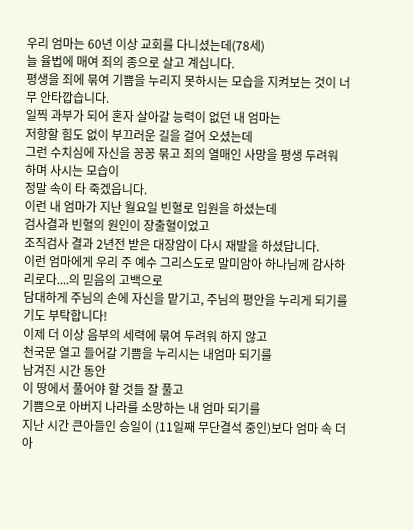우리 엄마는 60년 이상 교회를 다니셨는데(78세)
늘 율법에 매여 죄의 종으로 살고 계십니다.
평생을 죄에 묶여 기쁨을 누리지 못하시는 모습을 지켜보는 것이 너무 안타깝습니다.
일찍 과부가 되어 혼자 살아갈 능력이 없던 내 엄마는
저항할 힘도 없이 부끄러운 길을 걸어 오셨는데
그런 수치심에 자신을 꽁꽁 묶고 죄의 열매인 사망을 평생 두려워 하며 사시는 모습이
정말 속이 타 죽겠읍니다.
이런 내 엄마가 지난 월요일 빈혈로 입원을 하셨는데
검사결과 빈혈의 원인이 장출혈이었고
조직검사 결과 2년전 받은 대장암이 다시 재발을 하셨답니다.
이런 엄마에게 우리 주 예수 그리스도로 말미암아 하나님께 감사하리로다....의 믿음의 고백으로
담대하게 주님의 손에 자신을 맡기고, 주님의 평안을 누리게 되기를
기도 부탁합니다!
이제 더 이상 음부의 세력에 묶여 두려워 하지 않고
천국문 열고 들어갈 기쁨을 누리시는 내엄마 되기를
남겨진 시간 동안
이 땅에서 풀어야 할 것들 잘 풀고
기쁨으로 아버지 나라를 소망하는 내 엄마 되기를
지난 시간 큰아들인 승일이 (11일째 무단결석 중인)보다 엄마 속 더 아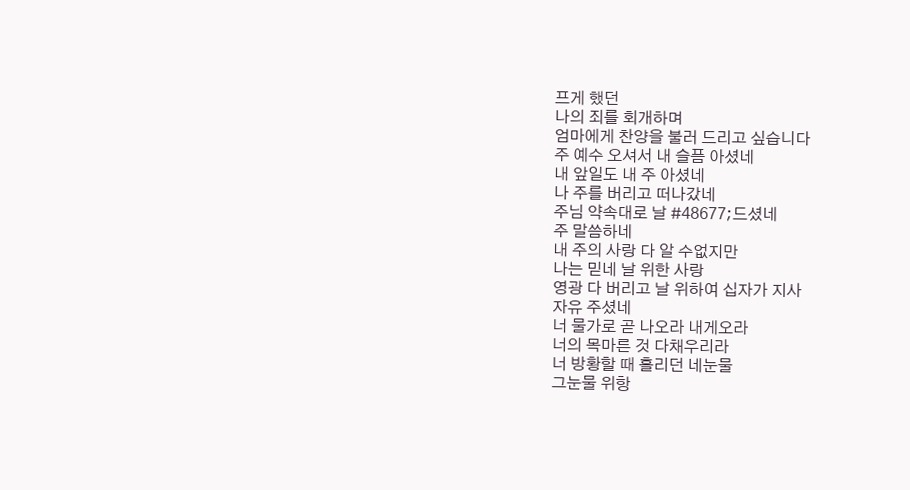프게 했던
나의 죄를 회개하며
엄마에게 찬양을 불러 드리고 싶습니다
주 예수 오셔서 내 슬픔 아셨네
내 앞일도 내 주 아셨네
나 주를 버리고 떠나갔네
주님 약속대로 날 #48677;드셨네
주 말씀하네
내 주의 사랑 다 알 수없지만
나는 믿네 날 위한 사랑
영광 다 버리고 날 위하여 십자가 지사
자유 주셨네
너 물가로 곧 나오라 내게오라
너의 목마른 것 다채우리라
너 방황할 때 흘리던 네눈물
그눈물 위항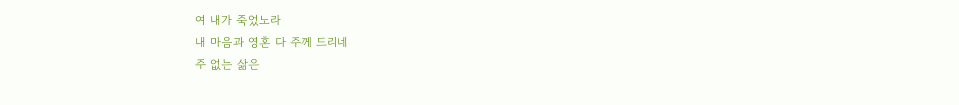여 내가 죽었노라
내 마음과 영혼 다 주께 드리네
주 없는 삶은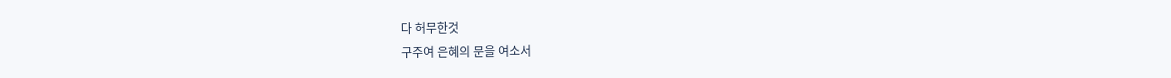다 허무한것
구주여 은혜의 문을 여소서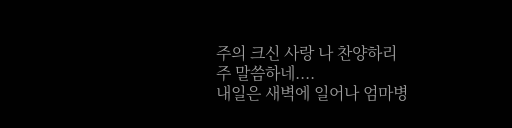주의 크신 사랑 나 찬양하리
주 말씀하네....
내일은 새벽에 일어나 엄마병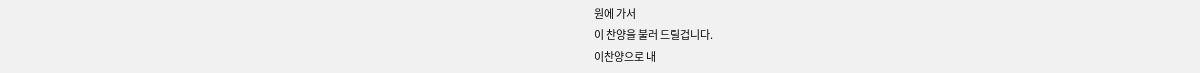원에 가서
이 찬양을 불러 드릴겁니다.
이찬양으로 내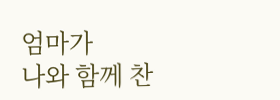엄마가
나와 함께 찬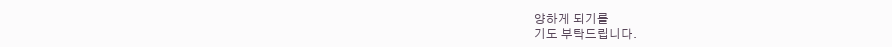양하게 되기를
기도 부탁드립니다.